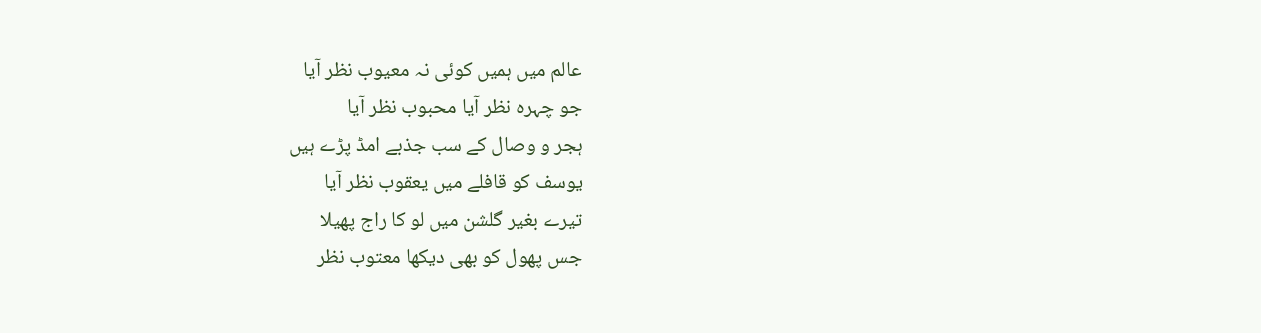عالم میں ہمیں کوئی نہ معیوب نظر آیا
جو چہرہ نظر آیا محبوب نظر آیا
ہجر و وصال کے سب جذبے امڈ پڑے ہیں
یوسف کو قافلے میں یعقوب نظر آیا
تیرے بغیر گلشن میں لو کا راج پھیلا
جس پھول کو بھی دیکھا معتوب نظر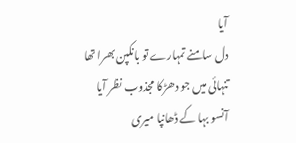آیا
دل سامنے تمہارے تو بانکپن بھرا تھا
تنہائی میں جو دھڑکا مجذوب نظر آیا
آنسو بہا کے ڈھانپا میری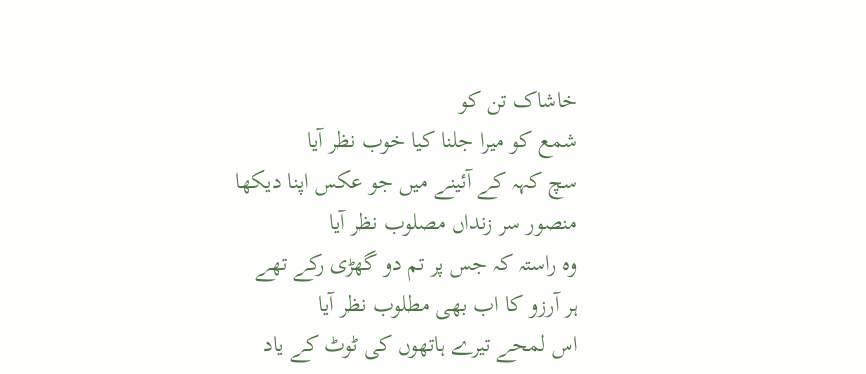خاشاک تن کو
شمع کو میرا جلنا کیا خوب نظر آیا
سچ کہہ کے آئینے میں جو عکس اپنا دیکھا
منصور سر زنداں مصلوب نظر آیا
وہ راستہ کہ جس پر تم دو گھڑی رکے تھے
ہر آرزو کا اب بھی مطلوب نظر آیا
اس لمحے تیرے ہاتھوں کی ٹوٹ کے یاد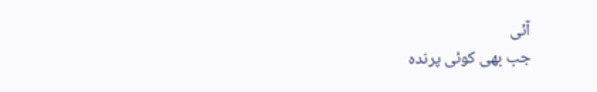آئی
جب بھی کوئی پرندہ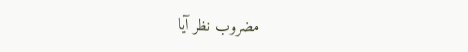مضروب نظر آیا